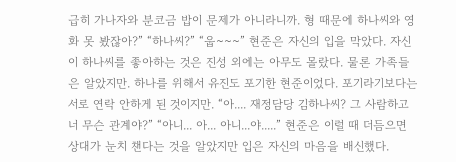급히 가나자와 분코금 밥이 문제가 아니라니까. 형 때문에 하나씨와 영화 못 봤잖아?” “하나씨?” “웁~~~” 현준은 자신의 입을 막았다. 자신이 하나씨를 좋아하는 것은 진성 외에는 아무도 몰랐다. 물론 가족들은 알았지만. 하나를 위해서 유진도 포기한 현준이었다. 포기라기보다는 서로 연락 안하게 된 것이지만. “아.... 재정담당 김하나씨? 그 사람하고 너 무슨 관계야?” “아니... 아... 아니...야.....” 현준은 이럴 때 더듬으면 상대가 눈치 챈다는 것을 알았지만 입은 자신의 마음을 배신했다.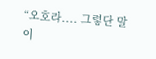“오호라.... 그렇단 말이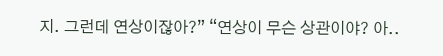지. 그런데 연상이잖아?” “연상이 무슨 상관이야? 아..